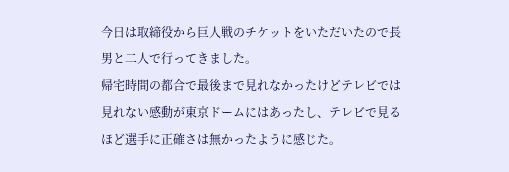今日は取締役から巨人戦のチケットをいただいたので長男と二人で行ってきました。
帰宅時間の都合で最後まで見れなかったけどテレビでは見れない感動が東京ドームにはあったし、テレビで見るほど選手に正確さは無かったように感じた。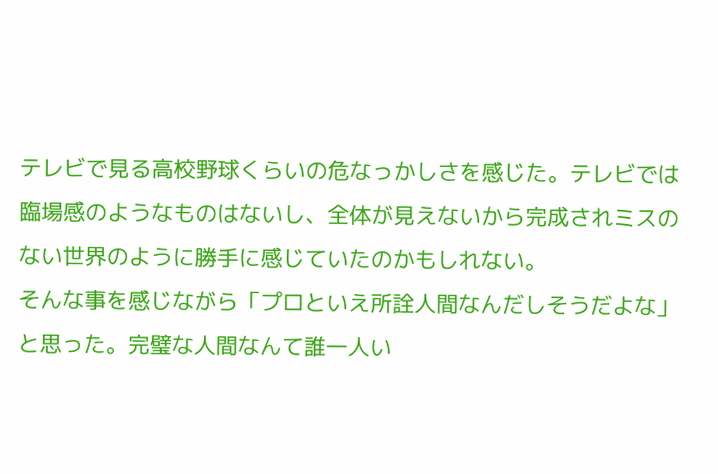テレビで見る高校野球くらいの危なっかしさを感じた。テレビでは臨場感のようなものはないし、全体が見えないから完成されミスのない世界のように勝手に感じていたのかもしれない。
そんな事を感じながら「プロといえ所詮人間なんだしそうだよな」と思った。完璧な人間なんて誰一人い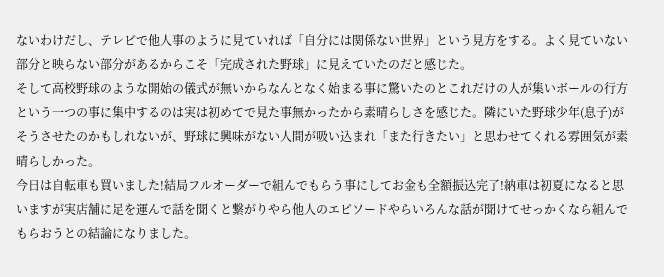ないわけだし、テレビで他人事のように見ていれば「自分には関係ない世界」という見方をする。よく見ていない部分と映らない部分があるからこそ「完成された野球」に見えていたのだと感じた。
そして高校野球のような開始の儀式が無いからなんとなく始まる事に驚いたのとこれだけの人が集いボールの行方という一つの事に集中するのは実は初めてで見た事無かったから素晴らしさを感じた。隣にいた野球少年(息子)がそうさせたのかもしれないが、野球に興味がない人間が吸い込まれ「また行きたい」と思わせてくれる雰囲気が素晴らしかった。
今日は自転車も買いました!結局フルオーダーで組んでもらう事にしてお金も全額振込完了!納車は初夏になると思いますが実店舗に足を運んで話を聞くと繋がりやら他人のエピソードやらいろんな話が聞けてせっかくなら組んでもらおうとの結論になりました。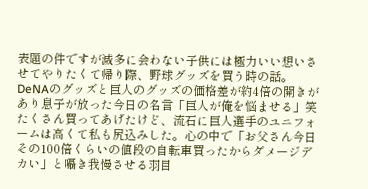表題の件ですが滅多に会わない子供には極力いい想いさせてやりたくて帰り際、野球グッズを買う時の話。DeNAのグッズと巨人のグッズの価格差が約4倍の開きがあり息子が放った今日の名言「巨人が俺を悩ませる」笑
たくさん買ってあげたけど、流石に巨人選手のユニフォームは高くて私も尻込みした。心の中で「お父さん今日その100倍くらいの値段の自転車買ったからダメージデカい」と囁き我慢させる羽目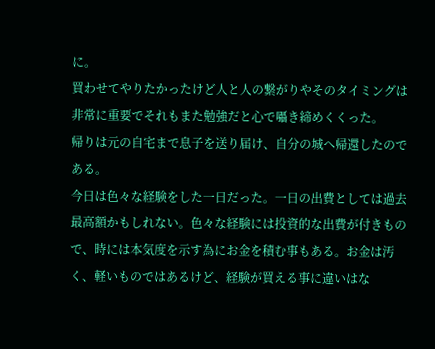に。
買わせてやりたかったけど人と人の繋がりやそのタイミングは非常に重要でそれもまた勉強だと心で囁き締めくくった。
帰りは元の自宅まで息子を送り届け、自分の城へ帰還したのである。
今日は色々な経験をした一日だった。一日の出費としては過去最高額かもしれない。色々な経験には投資的な出費が付きもので、時には本気度を示す為にお金を積む事もある。お金は汚く、軽いものではあるけど、経験が買える事に違いはな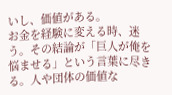いし、価値がある。
お金を経験に変える時、迷う。その結論が「巨人が俺を悩ませる」という言葉に尽きる。人や団体の価値な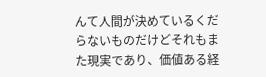んて人間が決めているくだらないものだけどそれもまた現実であり、価値ある経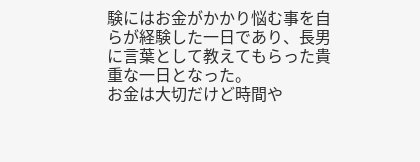験にはお金がかかり悩む事を自らが経験した一日であり、長男に言葉として教えてもらった貴重な一日となった。
お金は大切だけど時間や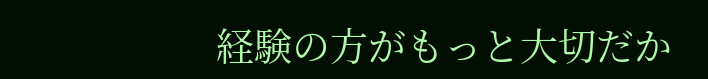経験の方がもっと大切だか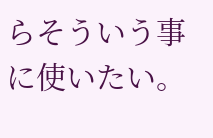らそういう事に使いたい。